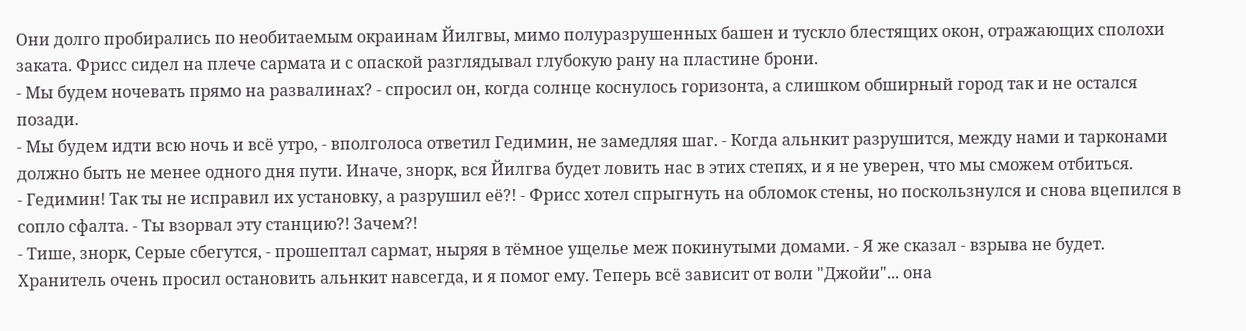Они долго пробирались по необитаемым окраинам Йилгвы, мимо полуразрушенных башен и тускло блестящих окон, отражающих сполохи заката. Фрисс сидел на плече сармата и с опаской разглядывал глубокую рану на пластине брони.
- Мы будем ночевать прямо на развалинах? - спросил он, когда солнце коснулось горизонта, а слишком обширный город так и не остался позади.
- Мы будем идти всю ночь и всё утро, - вполголоса ответил Гедимин, не замедляя шаг. - Когда альнкит разрушится, между нами и тарконами должно быть не менее одного дня пути. Иначе, знорк, вся Йилгва будет ловить нас в этих степях, и я не уверен, что мы сможем отбиться.
- Гедимин! Так ты не исправил их установку, а разрушил её?! - Фрисс хотел спрыгнуть на обломок стены, но поскользнулся и снова вцепился в сопло сфалта. - Ты взорвал эту станцию?! Зачем?!
- Тише, знорк, Серые сбегутся, - прошептал сармат, ныряя в тёмное ущелье меж покинутыми домами. - Я же сказал - взрыва не будет. Хранитель очень просил остановить альнкит навсегда, и я помог ему. Теперь всё зависит от воли "Джойи"... она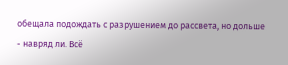обещала подождать с разрушением до рассвета, но дольше - навряд ли. Всё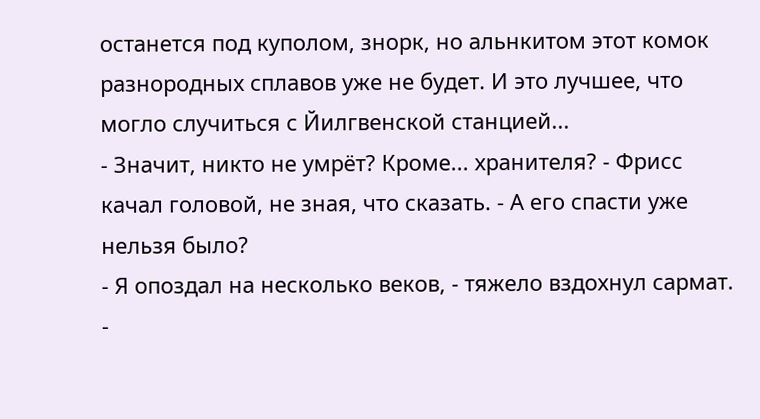останется под куполом, знорк, но альнкитом этот комок разнородных сплавов уже не будет. И это лучшее, что могло случиться с Йилгвенской станцией...
- Значит, никто не умрёт? Кроме... хранителя? - Фрисс качал головой, не зная, что сказать. - А его спасти уже нельзя было?
- Я опоздал на несколько веков, - тяжело вздохнул сармат. -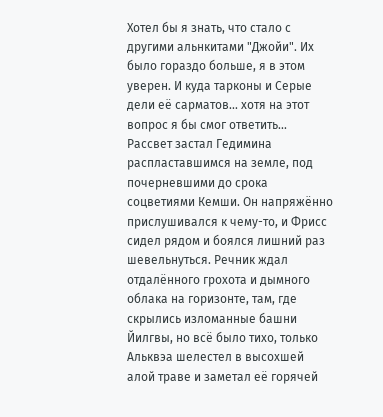Хотел бы я знать, что стало с другими альнкитами "Джойи". Их было гораздо больше, я в этом уверен. И куда тарконы и Серые дели её сарматов... хотя на этот вопрос я бы смог ответить...
Рассвет застал Гедимина распластавшимся на земле, под почерневшими до срока соцветиями Кемши. Он напряжённо прислушивался к чему-то, и Фрисс сидел рядом и боялся лишний раз шевельнуться. Речник ждал отдалённого грохота и дымного облака на горизонте, там, где скрылись изломанные башни Йилгвы, но всё было тихо, только Альквэа шелестел в высохшей алой траве и заметал её горячей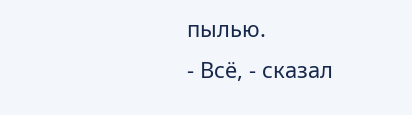пылью.
- Всё, - сказал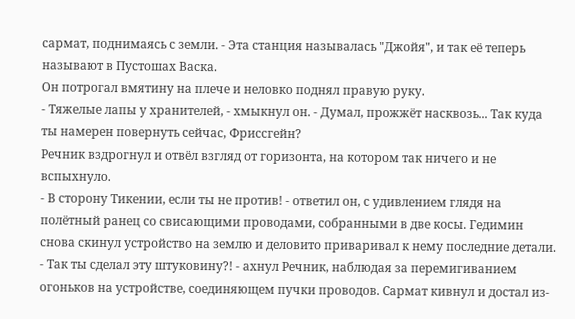сармат, поднимаясь с земли. - Эта станция называлась "Джойя", и так её теперь называют в Пустошах Васка.
Он потрогал вмятину на плече и неловко поднял правую руку.
- Тяжелые лапы у хранителей, - хмыкнул он. - Думал, прожжёт насквозь... Так куда ты намерен повернуть сейчас, Фриссгейн?
Речник вздрогнул и отвёл взгляд от горизонта, на котором так ничего и не вспыхнуло.
- В сторону Тикении, если ты не против! - ответил он, с удивлением глядя на полётный ранец со свисающими проводами, собранными в две косы. Гедимин снова скинул устройство на землю и деловито приваривал к нему последние детали.
- Так ты сделал эту штуковину?! - ахнул Речник, наблюдая за перемигиванием огоньков на устройстве, соединяющем пучки проводов. Сармат кивнул и достал из-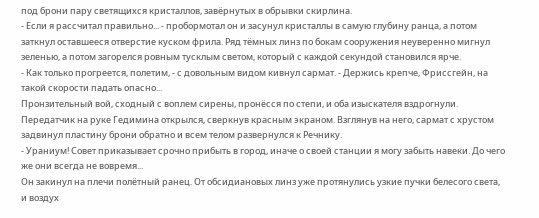под брони пару светящихся кристаллов, завёрнутых в обрывки скирлина.
- Если я рассчитал правильно... - пробормотал он и засунул кристаллы в самую глубину ранца, а потом заткнул оставшееся отверстие куском фрила. Ряд тёмных линз по бокам сооружения неуверенно мигнул зеленью, а потом загорелся ровным тусклым светом, который с каждой секундой становился ярче.
- Как только прогреется, полетим, - с довольным видом кивнул сармат. - Держись крепче, Фриссгейн, на такой скорости падать опасно...
Пронзительный вой, сходный с воплем сирены, пронёсся по степи, и оба изыскателя вздрогнули. Передатчик на руке Гедимина открылся, сверкнув красным экраном. Взглянув на него, сармат с хрустом задвинул пластину брони обратно и всем телом развернулся к Речнику.
- Ураниум! Совет приказывает срочно прибыть в город, иначе о своей станции я могу забыть навеки. До чего же они всегда не вовремя...
Он закинул на плечи полётный ранец. От обсидиановых линз уже протянулись узкие пучки белесого света, и воздух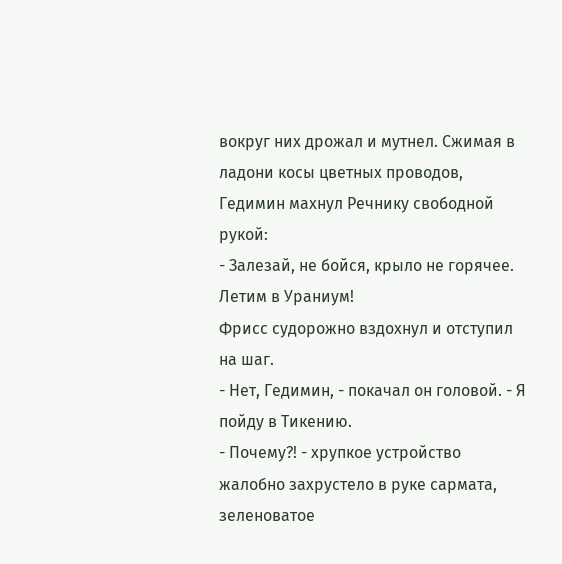вокруг них дрожал и мутнел. Сжимая в ладони косы цветных проводов, Гедимин махнул Речнику свободной рукой:
- Залезай, не бойся, крыло не горячее. Летим в Ураниум!
Фрисс судорожно вздохнул и отступил на шаг.
- Нет, Гедимин, - покачал он головой. - Я пойду в Тикению.
- Почему?! - хрупкое устройство жалобно захрустело в руке сармата, зеленоватое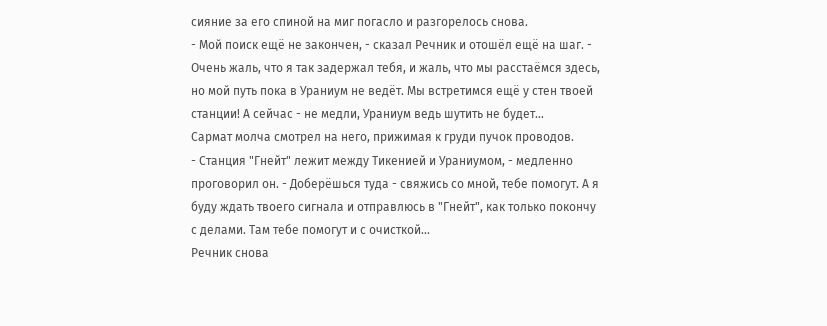сияние за его спиной на миг погасло и разгорелось снова.
- Мой поиск ещё не закончен, - сказал Речник и отошёл ещё на шаг. - Очень жаль, что я так задержал тебя, и жаль, что мы расстаёмся здесь, но мой путь пока в Ураниум не ведёт. Мы встретимся ещё у стен твоей станции! А сейчас - не медли, Ураниум ведь шутить не будет...
Сармат молча смотрел на него, прижимая к груди пучок проводов.
- Станция "Гнейт" лежит между Тикенией и Ураниумом, - медленно проговорил он. - Доберёшься туда - свяжись со мной, тебе помогут. А я буду ждать твоего сигнала и отправлюсь в "Гнейт", как только покончу с делами. Там тебе помогут и с очисткой...
Речник снова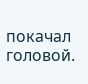покачал головой.